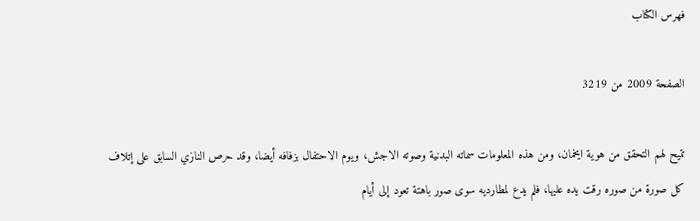فهرس الكتاب

الصفحة 2009 من 3219

تتيح لهم التحقق من هوية ايخمان، ومن هذه المعلومات سماته البدنية وصوته الاجش، ويوم الاحتفال بزفافه أيضا، وقد حرص النازي السابق على إتلاف كل صورة من صوره رقت يده عليها، فلم يدع لمطارديه سوى صور باهتة تعود إلى أيام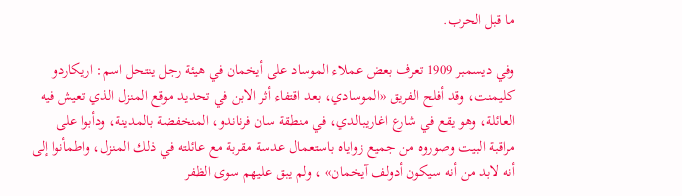ما قبل الحرب.

وفي ديسمبر 1909 تعرف بعض عملاء الموساد على أيخمان في هيئة رجل ينتحل اسم: اريکاردو کليمنت، وقد أفلح الفريق «الموسادي، بعد اقتفاء أثر الابن في تحديد موقع المنزل الذي تعيش فيه العائلة، وهو يقع في شارع اغاريبالدي، في منطقة سان فرناندو، المنخفضة بالمدينة، ودأبوا على مراقبة البيت وصوروه من جميع زواياه باستعمال عدسة مقربة مع عائلته في ذلك المنزل، واطمأنوا إلى أنه لابد من أنه سيكون أدولف آيخمان» ، ولم يبق عليهم سوى الظفر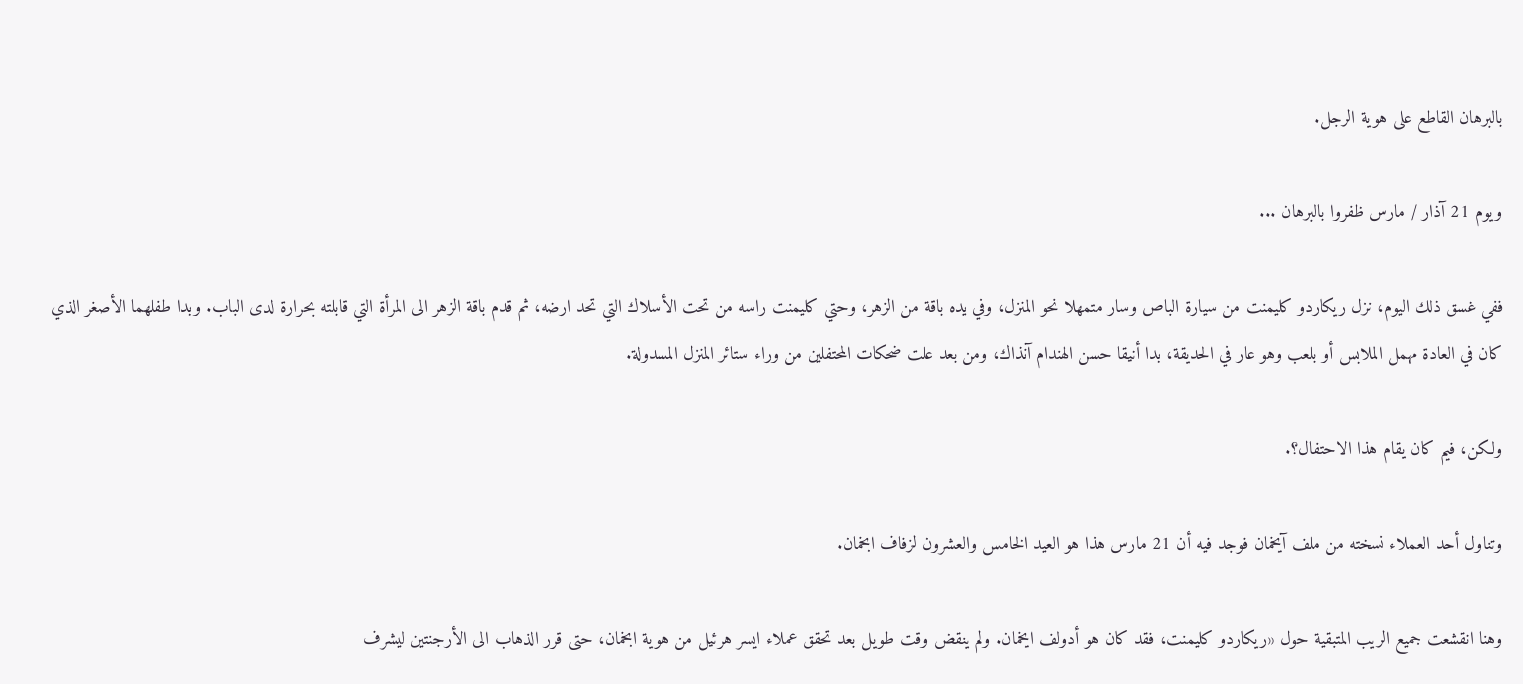بالبرهان القاطع على هوية الرجل.

ويوم 21 آذار / مارس ظفروا بالبرهان ...

ففي غسق ذلك اليوم، نزل ريكاردو کليمنت من سيارة الباص وسار متمهلا نحو المنزل، وفي يده باقة من الزهر، وحتي کليمنت راسه من تحت الأسلاك التي تحد ارضه، ثم قدم باقة الزهر الى المرأة التي قابلته بحرارة لدى الباب. وبدا طفلهما الأصغر الذي كان في العادة مهمل الملابس أو بلعب وهو عار في الحديقة، بدا أنيقا حسن الهندام آنذاك، ومن بعد علت ضحكات المحتفلين من وراء ستائر المنزل المسدولة.

ولكن، فيم كان يقام هذا الاحتفال؟.

وتناول أحد العملاء نسخته من ملف آيخمان فوجد فيه أن 21 مارس هذا هو العيد الخامس والعشرون لزفاف ابخمان.

وهنا انقشعت جميع الريب المتبقية حول «ريکاردو کليمنت، فقد كان هو أدولف ايخمان. ولم ينقض وقت طويل بعد تحقق عملاء ايسر هرئيل من هوية ابخمان، حتى قرر الذهاب الى الأرجنتين ليشرف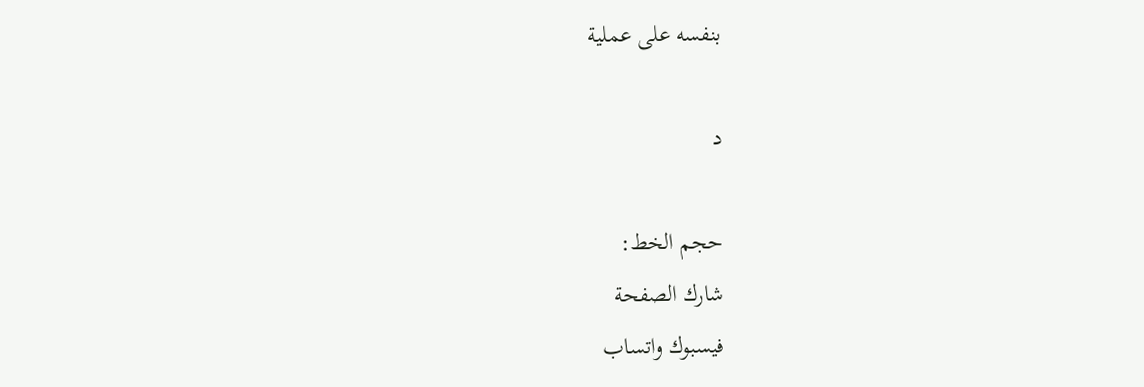بنفسه على عملية

د

حجم الخط:
شارك الصفحة
فيسبوك واتساب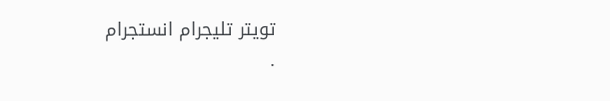تويتر تليجرام انستجرام
.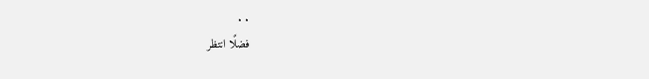. .
فضلًا انتظر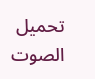تحميل الصوت